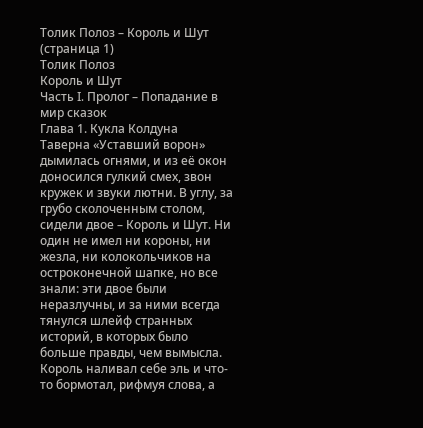Толик Полоз – Король и Шут (страница 1)
Толик Полоз
Король и Шут
Часть I. Пролог – Попадание в мир сказок
Глава 1. Кукла Колдуна
Таверна «Уставший ворон» дымилась огнями, и из её окон доносился гулкий смех, звон кружек и звуки лютни. В углу, за грубо сколоченным столом, сидели двое – Король и Шут. Ни один не имел ни короны, ни жезла, ни колокольчиков на остроконечной шапке, но все знали: эти двое были неразлучны, и за ними всегда тянулся шлейф странных историй, в которых было больше правды, чем вымысла.
Король наливал себе эль и что-то бормотал, рифмуя слова, а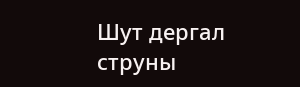Шут дергал струны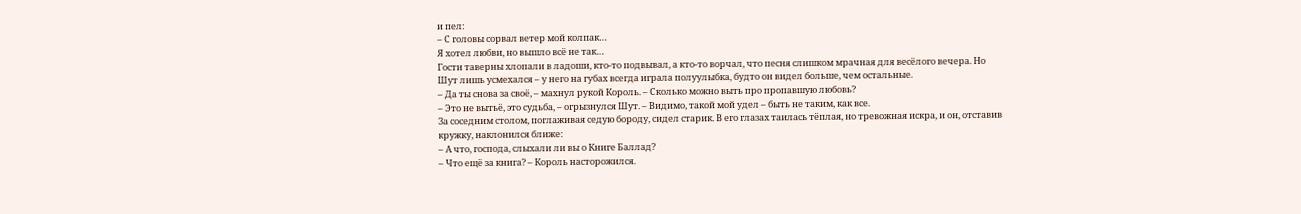и пел:
– С головы сорвал ветер мой колпак…
Я хотел любви, но вышло всё не так…
Гости таверны хлопали в ладоши, кто-то подвывал, а кто-то ворчал, что песня слишком мрачная для весёлого вечера. Но Шут лишь усмехался – у него на губах всегда играла полуулыбка, будто он видел больше, чем остальные.
– Да ты снова за своё, – махнул рукой Король. – Сколько можно выть про пропавшую любовь?
– Это не вытьё, это судьба, – огрызнулся Шут. – Видимо, такой мой удел – быть не таким, как все.
За соседним столом, поглаживая седую бороду, сидел старик. В его глазах таилась тёплая, но тревожная искра, и он, отставив кружку, наклонился ближе:
– А что, господа, слыхали ли вы о Книге Баллад?
– Что ещё за книга? – Король насторожился.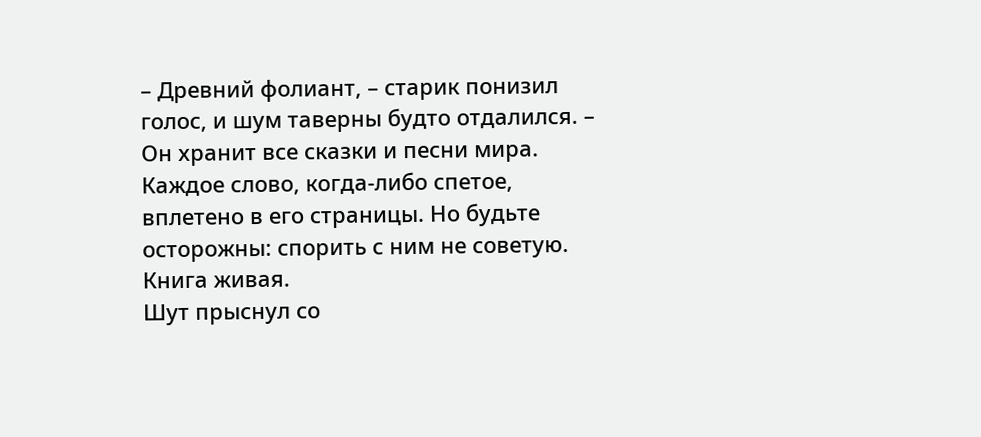– Древний фолиант, – старик понизил голос, и шум таверны будто отдалился. – Он хранит все сказки и песни мира. Каждое слово, когда-либо спетое, вплетено в его страницы. Но будьте осторожны: спорить с ним не советую. Книга живая.
Шут прыснул со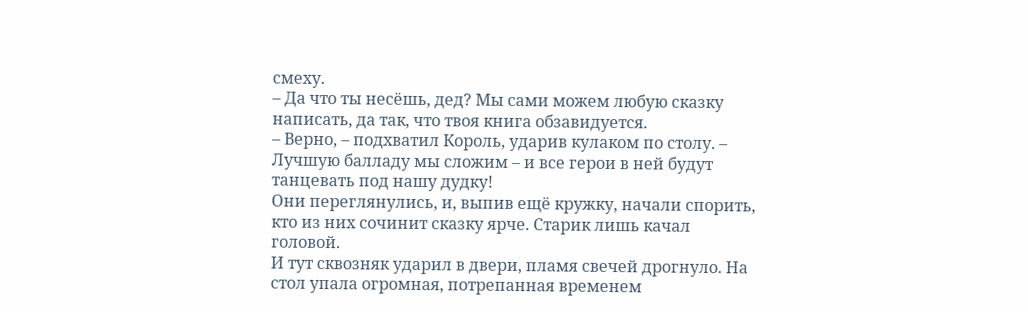смеху.
– Да что ты несёшь, дед? Мы сами можем любую сказку написать, да так, что твоя книга обзавидуется.
– Верно, – подхватил Король, ударив кулаком по столу. – Лучшую балладу мы сложим – и все герои в ней будут танцевать под нашу дудку!
Они переглянулись, и, выпив ещё кружку, начали спорить, кто из них сочинит сказку ярче. Старик лишь качал головой.
И тут сквозняк ударил в двери, пламя свечей дрогнуло. На стол упала огромная, потрепанная временем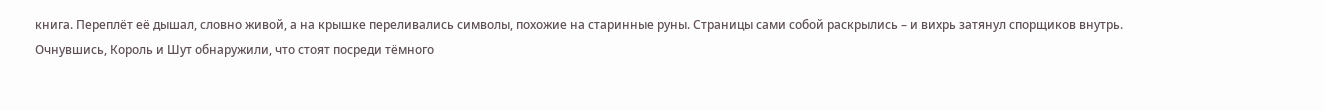книга. Переплёт её дышал, словно живой, а на крышке переливались символы, похожие на старинные руны. Страницы сами собой раскрылись – и вихрь затянул спорщиков внутрь.
Очнувшись, Король и Шут обнаружили, что стоят посреди тёмного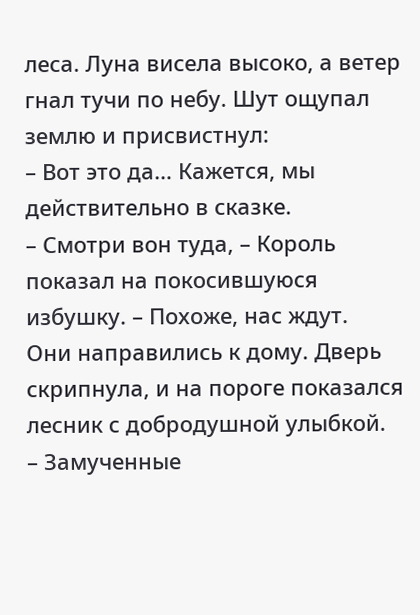леса. Луна висела высоко, а ветер гнал тучи по небу. Шут ощупал землю и присвистнул:
– Вот это да… Кажется, мы действительно в сказке.
– Смотри вон туда, – Король показал на покосившуюся избушку. – Похоже, нас ждут.
Они направились к дому. Дверь скрипнула, и на пороге показался лесник с добродушной улыбкой.
– Замученные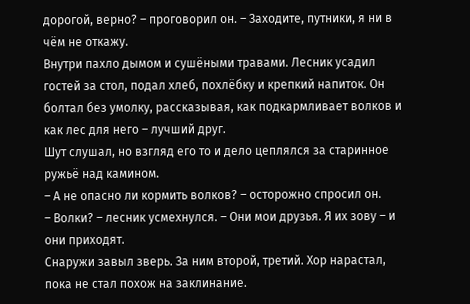дорогой, верно? – проговорил он. – Заходите, путники, я ни в чём не откажу.
Внутри пахло дымом и сушёными травами. Лесник усадил гостей за стол, подал хлеб, похлёбку и крепкий напиток. Он болтал без умолку, рассказывая, как подкармливает волков и как лес для него – лучший друг.
Шут слушал, но взгляд его то и дело цеплялся за старинное ружьё над камином.
– А не опасно ли кормить волков? – осторожно спросил он.
– Волки? – лесник усмехнулся. – Они мои друзья. Я их зову – и они приходят.
Снаружи завыл зверь. За ним второй, третий. Хор нарастал, пока не стал похож на заклинание.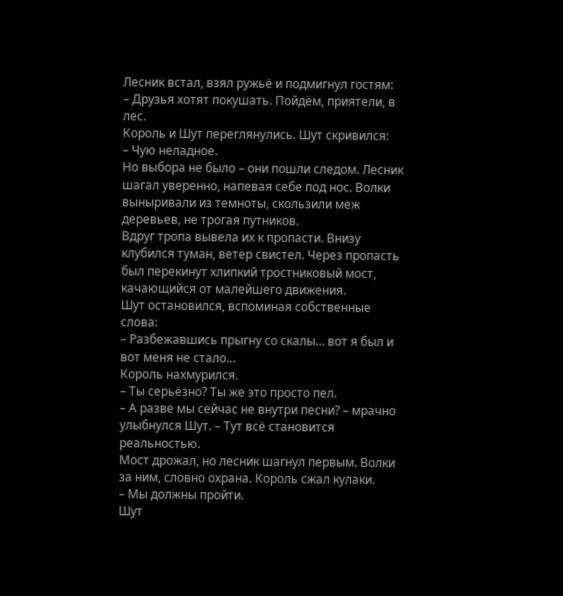Лесник встал, взял ружьё и подмигнул гостям:
– Друзья хотят покушать. Пойдём, приятели, в лес.
Король и Шут переглянулись. Шут скривился:
– Чую неладное.
Но выбора не было – они пошли следом. Лесник шагал уверенно, напевая себе под нос. Волки выныривали из темноты, скользили меж деревьев, не трогая путников.
Вдруг тропа вывела их к пропасти. Внизу клубился туман, ветер свистел. Через пропасть был перекинут хлипкий тростниковый мост, качающийся от малейшего движения.
Шут остановился, вспоминая собственные слова:
– Разбежавшись прыгну со скалы… вот я был и вот меня не стало…
Король нахмурился.
– Ты серьёзно? Ты же это просто пел.
– А разве мы сейчас не внутри песни? – мрачно улыбнулся Шут. – Тут всё становится реальностью.
Мост дрожал, но лесник шагнул первым. Волки за ним, словно охрана. Король сжал кулаки.
– Мы должны пройти.
Шут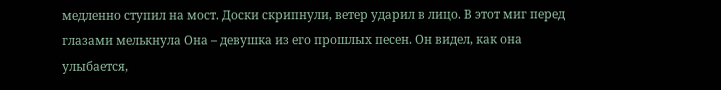медленно ступил на мост. Доски скрипнули, ветер ударил в лицо. В этот миг перед глазами мелькнула Она – девушка из его прошлых песен. Он видел, как она улыбается,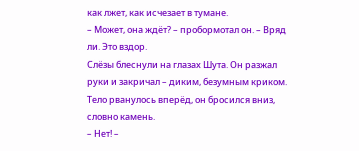как лжет, как исчезает в тумане.
– Может, она ждёт? – пробормотал он. – Вряд ли. Это вздор.
Слёзы блеснули на глазах Шута. Он разжал руки и закричал – диким, безумным криком. Тело рванулось вперёд, он бросился вниз, словно камень.
– Нет! –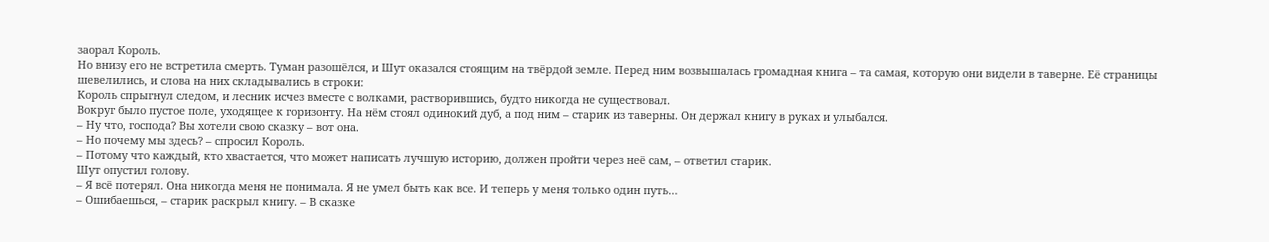заорал Король.
Но внизу его не встретила смерть. Туман разошёлся, и Шут оказался стоящим на твёрдой земле. Перед ним возвышалась громадная книга – та самая, которую они видели в таверне. Её страницы шевелились, и слова на них складывались в строки:
Король спрыгнул следом, и лесник исчез вместе с волками, растворившись, будто никогда не существовал.
Вокруг было пустое поле, уходящее к горизонту. На нём стоял одинокий дуб, а под ним – старик из таверны. Он держал книгу в руках и улыбался.
– Ну что, господа? Вы хотели свою сказку – вот она.
– Но почему мы здесь? – спросил Король.
– Потому что каждый, кто хвастается, что может написать лучшую историю, должен пройти через неё сам, – ответил старик.
Шут опустил голову.
– Я всё потерял. Она никогда меня не понимала. Я не умел быть как все. И теперь у меня только один путь…
– Ошибаешься, – старик раскрыл книгу. – В сказке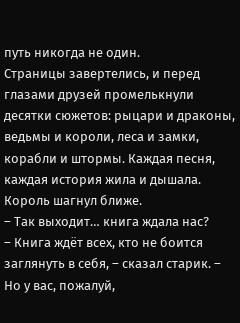путь никогда не один.
Страницы завертелись, и перед глазами друзей промелькнули десятки сюжетов: рыцари и драконы, ведьмы и короли, леса и замки, корабли и штормы. Каждая песня, каждая история жила и дышала.
Король шагнул ближе.
– Так выходит… книга ждала нас?
– Книга ждёт всех, кто не боится заглянуть в себя, – сказал старик. – Но у вас, пожалуй,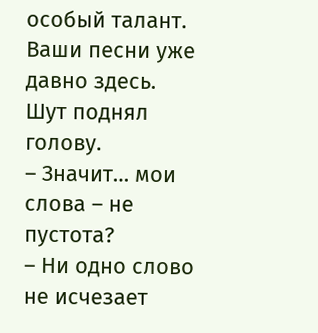особый талант. Ваши песни уже давно здесь.
Шут поднял голову.
– Значит… мои слова – не пустота?
– Ни одно слово не исчезает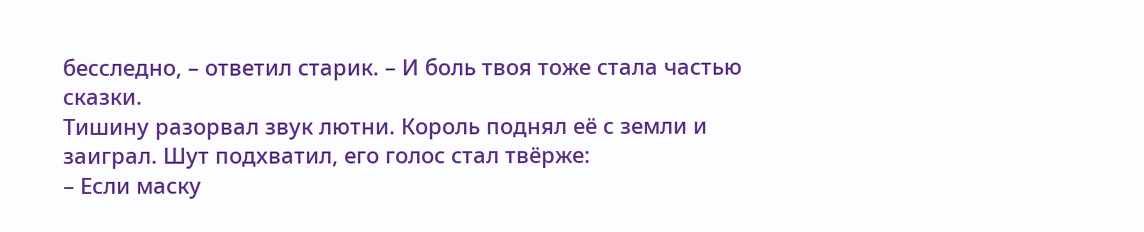бесследно, – ответил старик. – И боль твоя тоже стала частью сказки.
Тишину разорвал звук лютни. Король поднял её с земли и заиграл. Шут подхватил, его голос стал твёрже:
– Если маску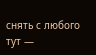снять с любого тут —